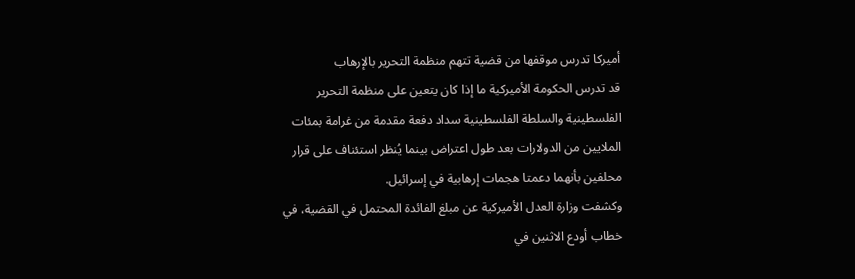أميركا تدرس موقفها من قضية تتهم منظمة التحرير بالإرهاب
قد تدرس الحكومة الأميركية ما إذا كان يتعين على منظمة التحرير الفلسطينية والسلطة الفلسطينية سداد دفعة مقدمة من غرامة بمئات الملايين من الدولارات بعد طول اعتراض بينما يُنظر استئناف على قرار محلفين بأنهما دعمتا هجمات إرهابية في إسرائيل.
وكشفت وزارة العدل الأميركية عن مبلغ الفائدة المحتمل في القضية، في خطاب أودع الاثنين في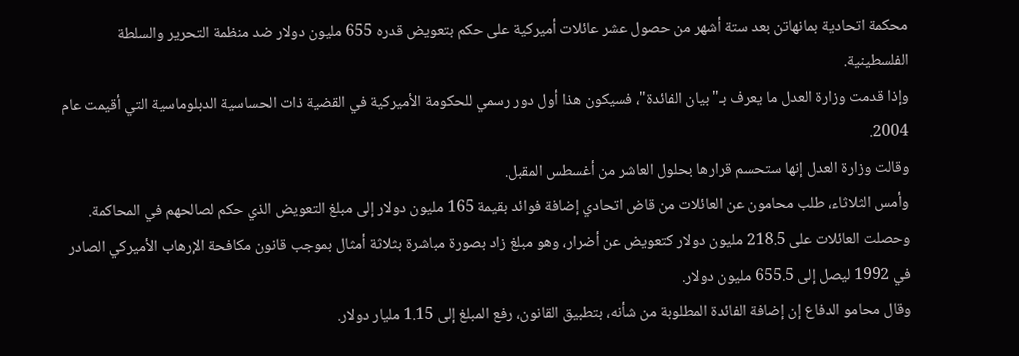محكمة اتحادية بمانهاتن بعد ستة أشهر من حصول عشر عائلات أميركية على حكم بتعويض قدره 655 مليون دولار ضد منظمة التحرير والسلطة الفلسطينية.
وإذا قدمت وزارة العدل ما يعرف بـ"بيان الفائدة"، فسيكون هذا أول دور رسمي للحكومة الأميركية في القضية ذات الحساسية الدبلوماسية التي أقيمت عام 2004.
وقالت وزارة العدل إنها ستحسم قرارها بحلول العاشر من أغسطس المقبل.
وأمس الثلاثاء، طلب محامون عن العائلات من قاض اتحادي إضافة فوائد بقيمة 165 مليون دولار إلى مبلغ التعويض الذي حكم لصالحهم في المحاكمة.
وحصلت العائلات على 218.5 مليون دولار كتعويض عن أضرار، وهو مبلغ زاد بصورة مباشرة بثلاثة أمثال بموجب قانون مكافحة الإرهاب الأميركي الصادر في 1992 ليصل إلى 655.5 مليون دولار.
وقال محامو الدفاع إن إضافة الفائدة المطلوبة من شأنه، بتطبيق القانون، رفع المبلغ إلى 1.15 مليار دولار.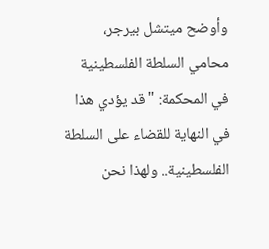وأوضح ميتشل بيرجر، محامي السلطة الفلسطينية في المحكمة: "قد يؤدي هذا في النهاية للقضاء على السلطة الفلسطينية.. ولهذا نحن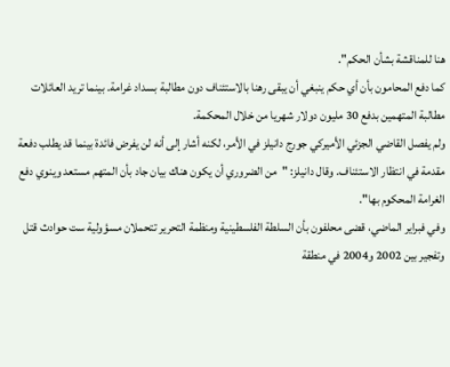هنا للمناقشة بشأن الحكم".
كما دفع المحامون بأن أي حكم ينبغي أن يبقى رهنا بالاستئناف دون مطالبة بسداد غرامة. بينما تريد العائلات مطالبة المتهمين بدفع 30 مليون دولار شهريا من خلال المحكمة.
ولم يفصل القاضي الجزئي الأميركي جورج دانيلز في الأمر، لكنه أشار إلى أنه لن يفرض فائدة بينما قد يطلب دفعة مقدمة في انتظار الاستئناف. وقال دانيلز: "من الضروري أن يكون هناك بيان جاد بأن المتهم مستعد وينوي دفع الغرامة المحكوم بها".
وفي فبراير الماضي، قضى محلفون بأن السلطة الفلسطينية ومنظمة التحرير تتحملان مسؤولية ست حوادث قتل وتفجير بين 2002 و2004 في منطقة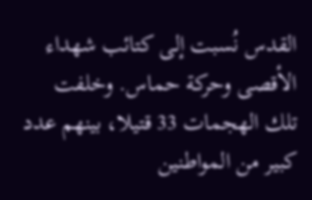القدس نُسبت إلى كتائب شهداء الأقصى وحركة حماس. وخلفت تلك الهجمات 33 قتيلا، بينهم عدد كبير من المواطنين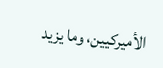الأميركيين، وما يزيد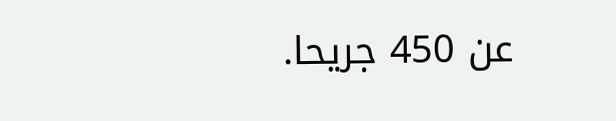عن 450 جريحا.